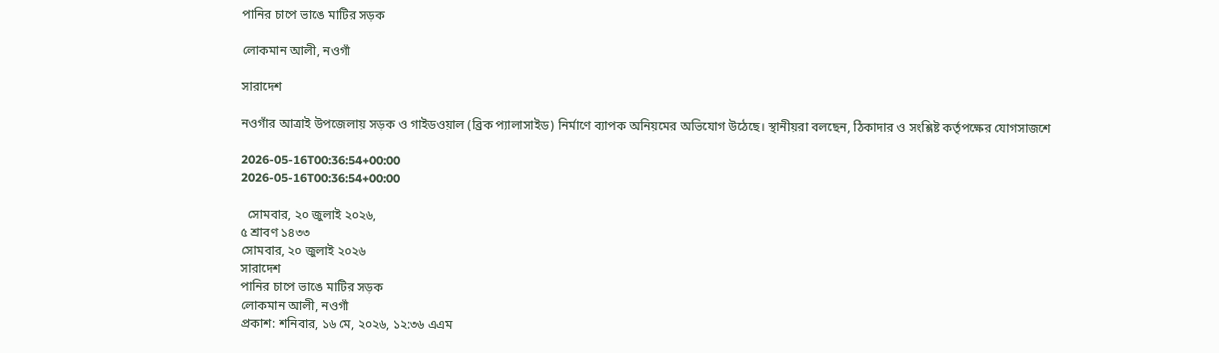পানির চাপে ভাঙে মাটির সড়ক

লোকমান আলী, নওগাঁ

সারাদেশ

নওগাঁর আত্রাই উপজেলায় সড়ক ও গাইডওয়াল (ব্রিক প্যালাসাইড) নির্মাণে ব্যাপক অনিয়মের অভিযোগ উঠেছে। স্থানীয়রা বলছেন, ঠিকাদার ও সংশ্লিষ্ট কর্তৃপক্ষের যোগসাজশে

2026-05-16T00:36:54+00:00
2026-05-16T00:36:54+00:00

  সোমবার, ২০ জুলাই ২০২৬,
৫ শ্রাবণ ১৪৩৩
সোমবার, ২০ জুলাই ২০২৬
সারাদেশ
পানির চাপে ভাঙে মাটির সড়ক
লোকমান আলী, নওগাঁ
প্রকাশ: শনিবার, ১৬ মে, ২০২৬, ১২:৩৬ এএম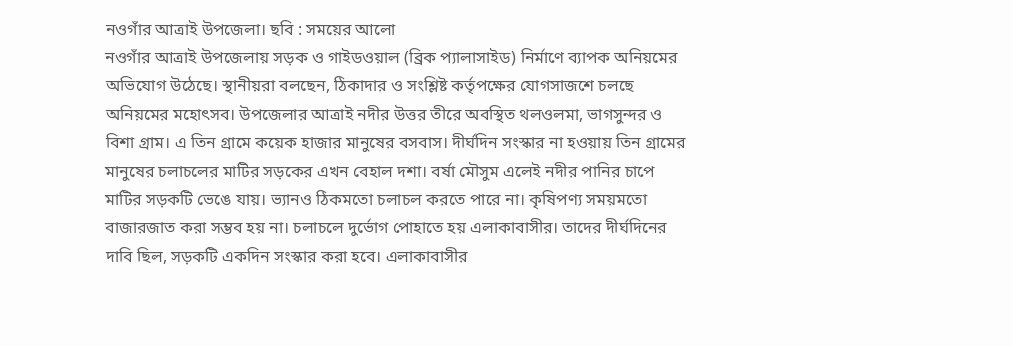নওগাঁর আত্রাই উপজেলা। ছবি : সময়ের আলো
নওগাঁর আত্রাই উপজেলায় সড়ক ও গাইডওয়াল (ব্রিক প্যালাসাইড) নির্মাণে ব্যাপক অনিয়মের অভিযোগ উঠেছে। স্থানীয়রা বলছেন, ঠিকাদার ও সংশ্লিষ্ট কর্তৃপক্ষের যোগসাজশে চলছে অনিয়মের মহোৎসব। উপজেলার আত্রাই নদীর উত্তর তীরে অবস্থিত থলওলমা, ভাগসুন্দর ও বিশা গ্রাম। এ তিন গ্রামে কয়েক হাজার মানুষের বসবাস। দীর্ঘদিন সংস্কার না হওয়ায় তিন গ্রামের মানুষের চলাচলের মাটির সড়কের এখন বেহাল দশা। বর্ষা মৌসুম এলেই নদীর পানির চাপে মাটির সড়কটি ভেঙে যায়। ভ্যানও ঠিকমতো চলাচল করতে পারে না। কৃষিপণ্য সময়মতো বাজারজাত করা সম্ভব হয় না। চলাচলে দুর্ভোগ পোহাতে হয় এলাকাবাসীর। তাদের দীর্ঘদিনের দাবি ছিল, সড়কটি একদিন সংস্কার করা হবে। এলাকাবাসীর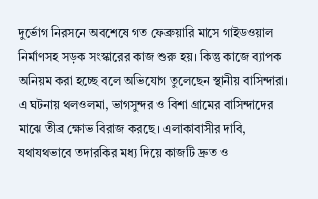দুর্ভোগ নিরসনে অবশেষে গত ফেব্রুয়ারি মাসে গাইডওয়াল নির্মাণসহ সড়ক সংস্কারের কাজ শুরু হয়। কিন্তু কাজে ব্যাপক অনিয়ম করা হচ্ছে বলে অভিযোগ তুলেছেন স্থানীয় বাসিন্দারা। এ ঘটনায় থলওলমা, ভাগসুন্দর ও বিশা গ্রামের বাসিন্দাদের মাঝে তীব্র ক্ষোভ বিরাজ করছে। এলাকাবাসীর দাবি, যথাযথভাবে তদারকির মধ্য দিয়ে কাজটি দ্রুত ও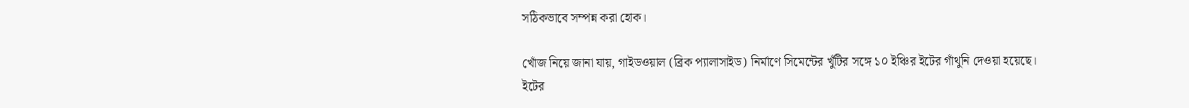সঠিকভাবে সম্পন্ন করা হোক।

খোঁজ নিয়ে জানা যায়, গাইডওয়াল (ব্রিক প্যালাসাইড) নির্মাণে সিমেন্টের খুঁটির সঙ্গে ১০ ইঞ্চির ইটের গাঁথুনি দেওয়া হয়েছে। ইটের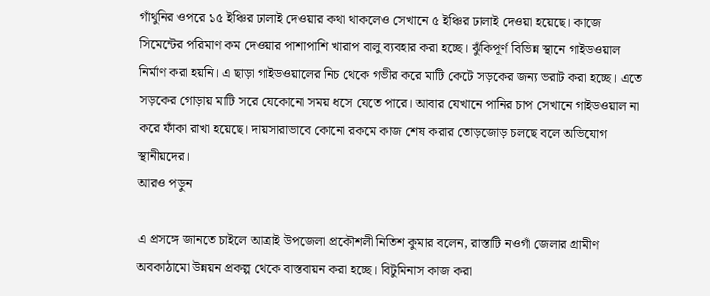গাঁথুনির ওপরে ১৫ ইঞ্চির ঢালাই দেওয়ার কথা থাকলেও সেখানে ৫ ইঞ্চির ঢালাই দেওয়া হয়েছে। কাজে সিমেন্টের পরিমাণ কম দেওয়ার পাশাপাশি খারাপ বালু ব্যবহার করা হচ্ছে। ঝুঁকিপূর্ণ বিভিন্ন স্থানে গাইডওয়াল নির্মাণ করা হয়নি। এ ছাড়া গাইডওয়ালের নিচ থেকে গভীর করে মাটি কেটে সড়কের জন্য ভরাট করা হচ্ছে। এতে সড়কের গোড়ায় মাটি সরে যেকোনো সময় ধসে যেতে পারে। আবার যেখানে পানির চাপ সেখানে গাইডওয়াল না করে ফাঁকা রাখা হয়েছে। দায়সারাভাবে কোনো রকমে কাজ শেষ করার তোড়জোড় চলছে বলে অভিযোগ স্থানীয়দের।
আরও পড়ুন

এ প্রসঙ্গে জানতে চাইলে আত্রাই উপজেলা প্রকৌশলী নিতিশ কুমার বলেন, রাস্তাটি নওগাঁ জেলার গ্রামীণ অবকাঠামো উন্নয়ন প্রকল্প থেকে বাস্তবায়ন করা হচ্ছে। বিটুমিনাস কাজ করা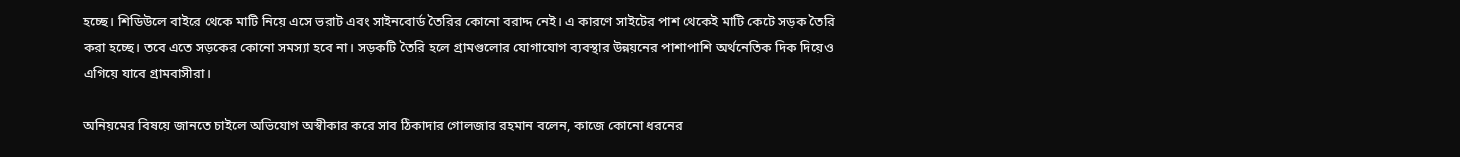হচ্ছে। শিডিউলে বাইরে থেকে মাটি নিয়ে এসে ভরাট এবং সাইনবোর্ড তৈরির কোনো বরাদ্দ নেই। এ কারণে সাইটের পাশ থেকেই মাটি কেটে সড়ক তৈরি করা হচ্ছে। তবে এতে সড়কের কোনো সমস্যা হবে না। সড়কটি তৈরি হলে গ্রামগুলোর যোগাযোগ ব্যবস্থার উন্নয়নের পাশাপাশি অর্থনেতিক দিক দিয়েও এগিয়ে যাবে গ্রামবাসীরা।

অনিয়মের বিষয়ে জানতে চাইলে অভিযোগ অস্বীকার করে সাব ঠিকাদার গোলজার রহমান বলেন, কাজে কোনো ধরনের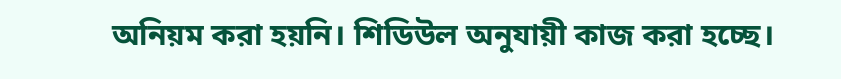অনিয়ম করা হয়নি। শিডিউল অনুযায়ী কাজ করা হচ্ছে।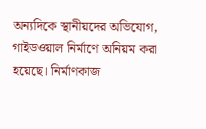অন্যদিকে স্থানীয়দের অভিযোগ, গাইডওয়াল নির্মাণে অনিয়ম করা হয়েছে। নির্মাণকাজ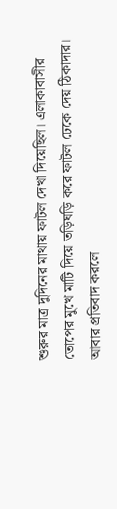শুরুর মাত্র দুদিনের মাথায় ফাটল দেখা দিয়েছিল। এলাকাবাসীর তোপের মুখে মাটি দিয়ে তড়িঘড়ি করে ফাটল ঢেকে দেয় ঠিকাদার। আবার প্রতিবাদ করলে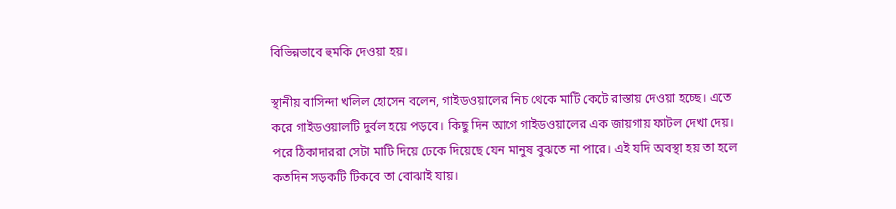বিভিন্নভাবে হুমকি দেওয়া হয়।

স্থানীয় বাসিন্দা খলিল হোসেন বলেন, গাইডওয়ালের নিচ থেকে মাটি কেটে রাস্তায় দেওয়া হচ্ছে। এতে করে গাইডওয়ালটি দুর্বল হয়ে পড়বে। কিছু দিন আগে গাইডওয়ালের এক জায়গায় ফাটল দেখা দেয়। পরে ঠিকাদাররা সেটা মাটি দিয়ে ঢেকে দিয়েছে যেন মানুষ বুঝতে না পারে। এই যদি অবস্থা হয় তা হলে কতদিন সড়কটি টিকবে তা বোঝাই যায়।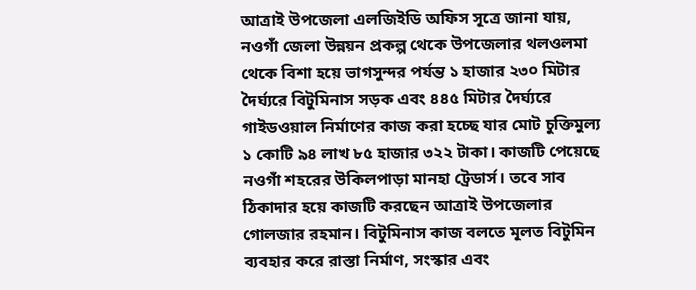আত্রাই উপজেলা এলজিইডি অফিস সূত্রে জানা যায়, নওগাঁ জেলা উন্নয়ন প্রকল্প থেকে উপজেলার থলওলমা থেকে বিশা হয়ে ভাগসুন্দর পর্যন্ত ১ হাজার ২৩০ মিটার দৈর্ঘ্যরে বিটুমিনাস সড়ক এবং ৪৪৫ মিটার দৈর্ঘ্যরে গাইডওয়াল নির্মাণের কাজ করা হচ্ছে যার মোট চুক্তিমুল্য ১ কোটি ৯৪ লাখ ৮৫ হাজার ৩২২ টাকা। কাজটি পেয়েছে নওগাঁ শহরের উকিলপাড়া মানহা ট্রেডার্স। তবে সাব ঠিকাদার হয়ে কাজটি করছেন আত্রাই উপজেলার গোলজার রহমান। বিটুমিনাস কাজ বলতে মূলত বিটুমিন ব্যবহার করে রাস্তা নির্মাণ, সংস্কার এবং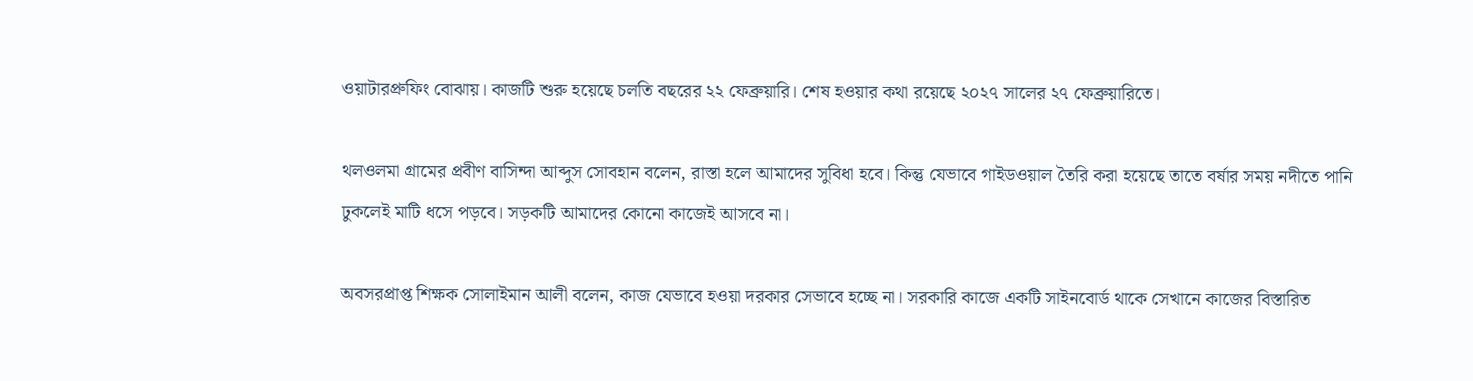ওয়াটারপ্রুফিং বোঝায়। কাজটি শুরু হয়েছে চলতি বছরের ২২ ফেব্রুয়ারি। শেষ হওয়ার কথা রয়েছে ২০২৭ সালের ২৭ ফেব্রুয়ারিতে।

থলওলমা গ্রামের প্রবীণ বাসিন্দা আব্দুস সোবহান বলেন, রাস্তা হলে আমাদের সুবিধা হবে। কিন্তু যেভাবে গাইডওয়াল তৈরি করা হয়েছে তাতে বর্ষার সময় নদীতে পানি ঢুকলেই মাটি ধসে পড়বে। সড়কটি আমাদের কোনো কাজেই আসবে না।

অবসরপ্রাপ্ত শিক্ষক সোলাইমান আলী বলেন, কাজ যেভাবে হওয়া দরকার সেভাবে হচ্ছে না। সরকারি কাজে একটি সাইনবোর্ড থাকে সেখানে কাজের বিস্তারিত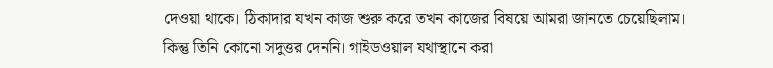দেওয়া থাকে। ঠিকাদার যখন কাজ শুরু করে তখন কাজের বিষয়ে আমরা জানতে চেয়েছিলাম। কিন্তু তিনি কোনো সদুত্তর দেননি। গাইডওয়াল যথাস্থানে করা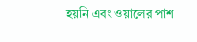হয়নি এবং ওয়ালের পাশ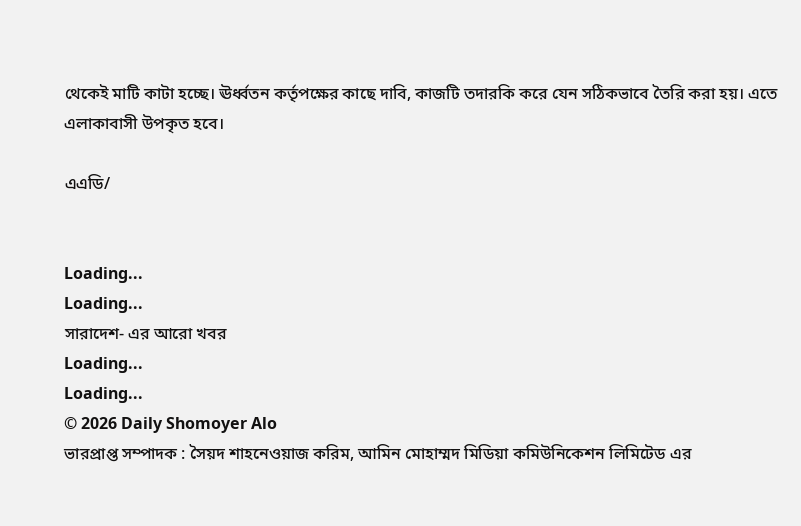থেকেই মাটি কাটা হচ্ছে। ঊর্ধ্বতন কর্তৃপক্ষের কাছে দাবি, কাজটি তদারকি করে যেন সঠিকভাবে তৈরি করা হয়। এতে এলাকাবাসী উপকৃত হবে।

এএডি/


Loading...
Loading...
সারাদেশ- এর আরো খবর
Loading...
Loading...
© 2026 Daily Shomoyer Alo
ভারপ্রাপ্ত সম্পাদক : সৈয়দ শাহনেওয়াজ করিম, আমিন মোহাম্মদ মিডিয়া কমিউনিকেশন লিমিটেড এর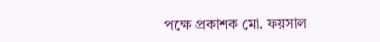পক্ষে প্রকাশক মো. ফয়সাল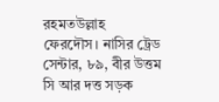রহমতউল্লাহ ফেরদৌস। নাসির ট্রেড সেন্টার, ৮৯, বীর উত্তম সি আর দত্ত সড়ক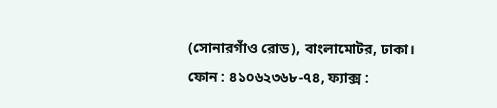(সোনারগাঁও রোড), বাংলামোটর, ঢাকা।
ফোন : ৪১০৬২৩৬৮-৭৪, ফ্যাক্স :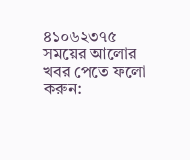৪১০৬২৩৭৫
সময়ের আলোর খবর পেতে ফলো করুন: